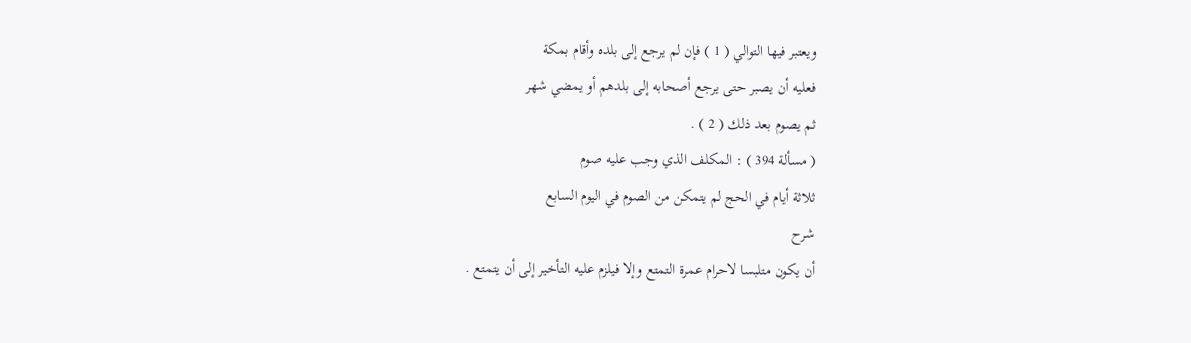ويعتبر فيها التوالي ( 1 ) فإن لم يرجع إلى بلده وأقام بمكة
فعليه أن يصبر حتى يرجع أصحابه إلى بلدهم أو يمضي شهر
ثم يصوم بعد ذلك ( 2 ) .
( مسألة 394 ) : المكلف الذي وجب عليه صوم
ثلاثة أيام في الحج لم يتمكن من الصوم في اليوم السابع
شرح
أن يكون متلبسا لاحرام عمرة التمتع وإلا فيلزم عليه التأخير إلى أن يتمتع .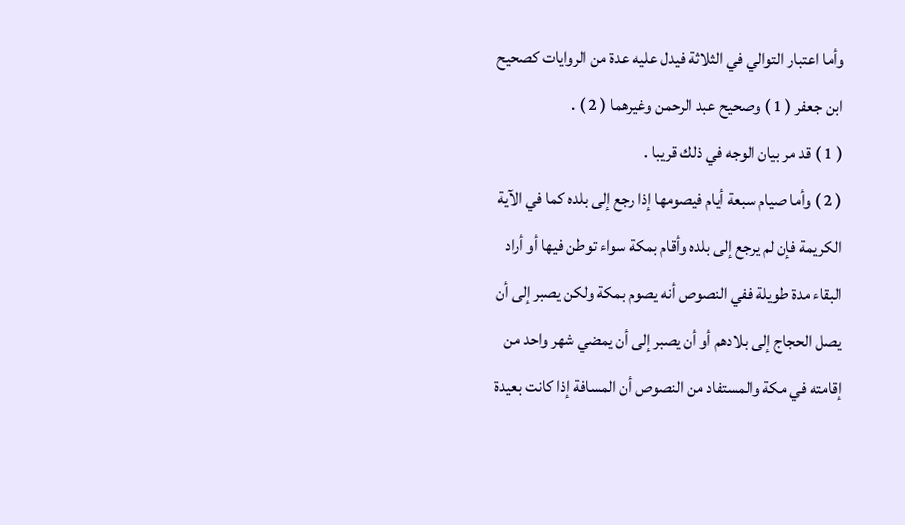وأما اعتبار التوالي في الثلاثة فيدل عليه عدة من الروايات كصحيح
ابن جعفر ( 1 ) وصحيح عبد الرحمن وغيرهما ( 2 ) .
( 1 ) قد مر بيان الوجه في ذلك قريبا .
( 2 ) وأما صيام سبعة أيام فيصومها إذا رجع إلى بلده كما في الآية
الكريمة فإن لم يرجع إلى بلده وأقام بمكة سواء توطن فيها أو أراد
البقاء مدة طويلة ففي النصوص أنه يصوم بمكة ولكن يصبر إلى أن
يصل الحجاج إلى بلادهم أو أن يصبر إلى أن يمضي شهر واحد من
إقامته في مكة والمستفاد من النصوص أن المسافة إذا كانت بعيدة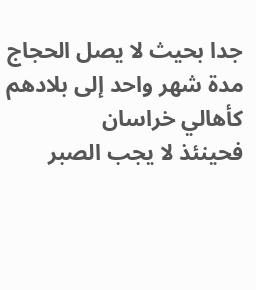جدا بحيث لا يصل الحجاج مدة شهر واحد إلى بلادهم كأهالي خراسان
فحينئذ لا يجب الصبر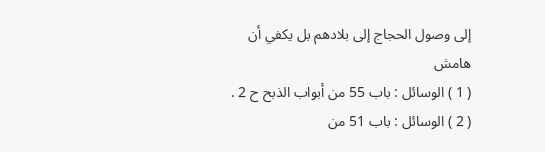إلى وصول الحجاج إلى بلادهم بل يكفي أن
هامش
( 1 ) الوسائل : باب 55 من أبواب الذبح ح 2 .
( 2 ) الوسائل : باب 51 من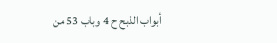أبواب الذبح ح 4 وباب 53 من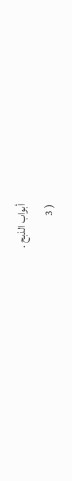أبواب الذبح .
( 3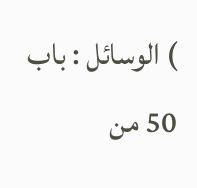) الوسائل : باب 50 من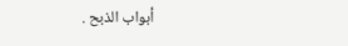أبواب الذبح .